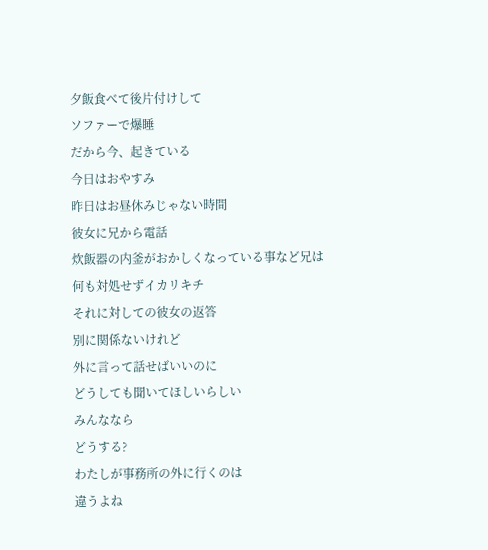夕飯食べて後片付けして
ソファーで爆睡
だから今、起きている
今日はおやすみ
昨日はお昼休みじゃない時間
彼女に兄から電話
炊飯器の内釜がおかしくなっている事など兄は何も対処せずイカリキチ
それに対しての彼女の返答
別に関係ないけれど
外に言って話せばいいのに
どうしても聞いてほしいらしい
みんななら
どうする?
わたしが事務所の外に行くのは
違うよね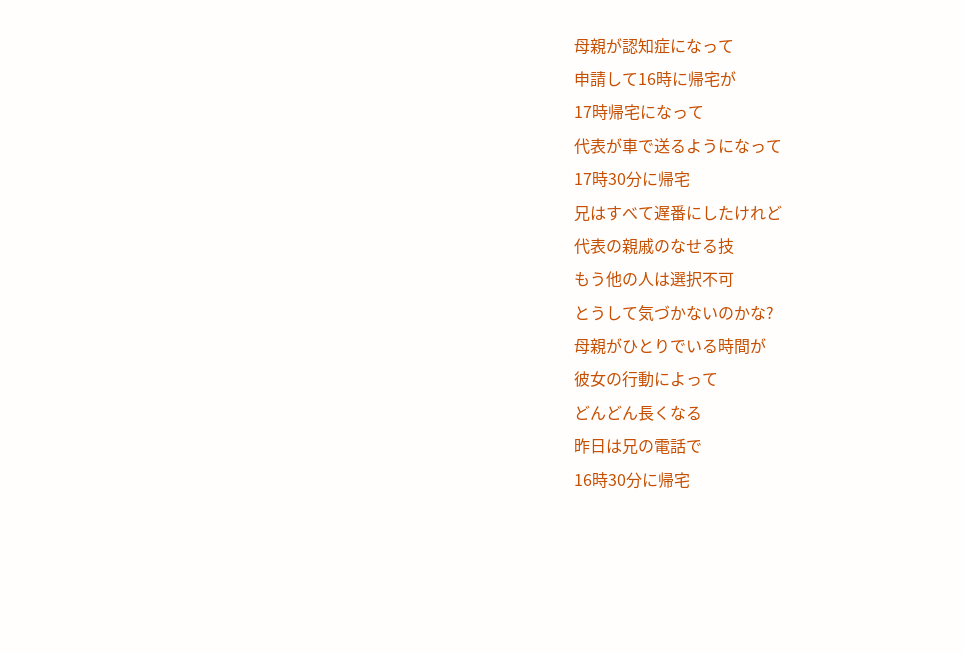母親が認知症になって
申請して16時に帰宅が
17時帰宅になって
代表が車で送るようになって
17時30分に帰宅
兄はすべて遅番にしたけれど
代表の親戚のなせる技
もう他の人は選択不可
とうして気づかないのかな?
母親がひとりでいる時間が
彼女の行動によって
どんどん長くなる
昨日は兄の電話で
16時30分に帰宅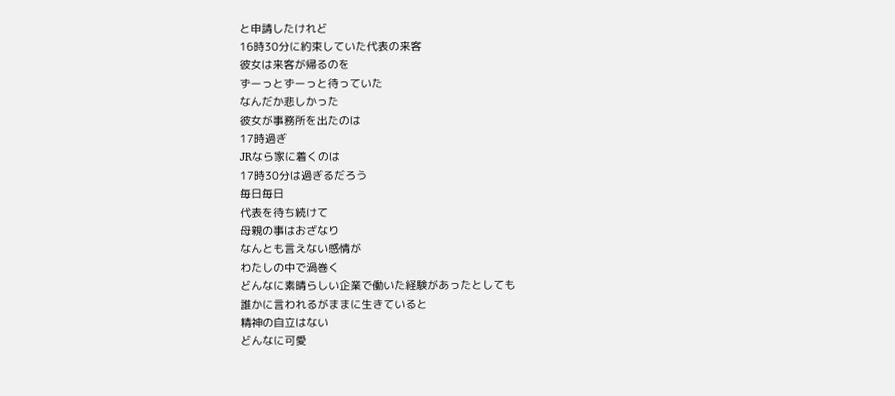と申請したけれど
16時30分に約束していた代表の来客
彼女は来客が帰るのを
ずーっとずーっと待っていた
なんだか悲しかった
彼女が事務所を出たのは
17時過ぎ
JRなら家に着くのは
17時30分は過ぎるだろう
毎日毎日
代表を待ち続けて
母親の事はおざなり
なんとも言えない感情が
わたしの中で渦巻く
どんなに素晴らしい企業で働いた経験があったとしても
誰かに言われるがままに生きていると
精神の自立はない
どんなに可愛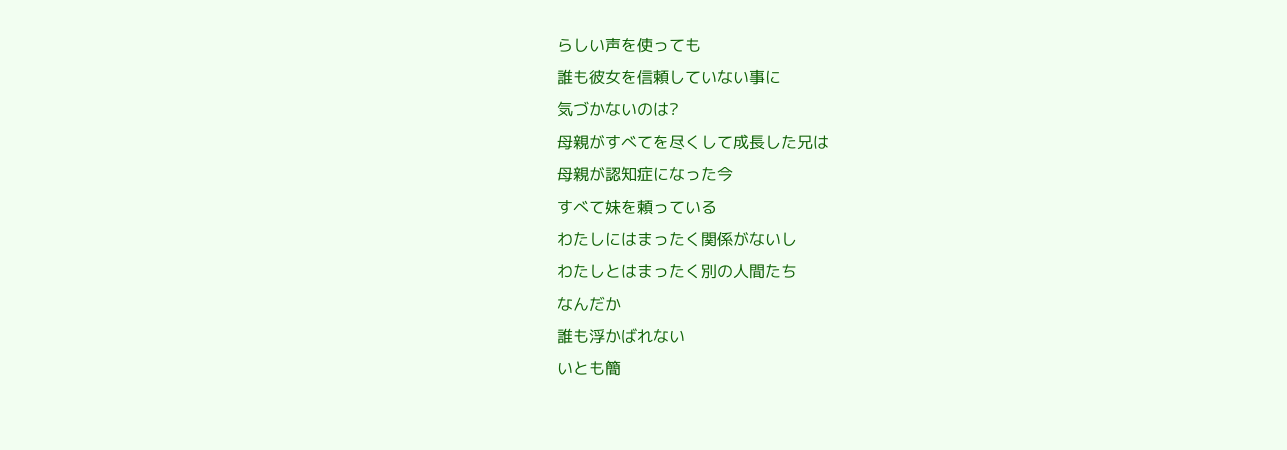らしい声を使っても
誰も彼女を信頼していない事に
気づかないのは?
母親がすべてを尽くして成長した兄は
母親が認知症になった今
すべて妹を頼っている
わたしにはまったく関係がないし
わたしとはまったく別の人間たち
なんだか
誰も浮かばれない
いとも簡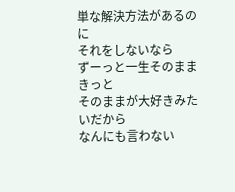単な解決方法があるのに
それをしないなら
ずーっと一生そのまま
きっと
そのままが大好きみたいだから
なんにも言わない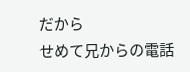だから
せめて兄からの電話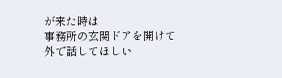が来た時は
事務所の玄関ドアを開けて
外で話してほしい